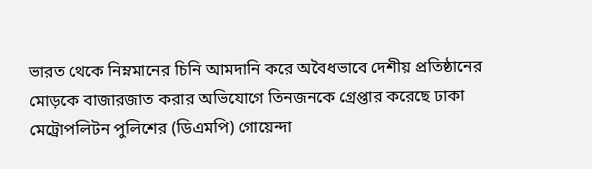ভারত থেকে নিম্নমানের চিনি আমদানি করে অবৈধভাবে দেশীয় প্রতিষ্ঠানের মোড়কে বাজারজাত করার অভিযোগে তিনজনকে গ্রেপ্তার করেছে ঢাকা মেট্রোপলিটন পুলিশের (ডিএমপি) গোয়েন্দা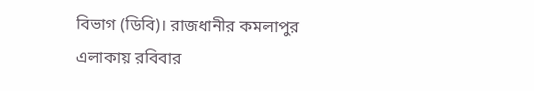বিভাগ (ডিবি)। রাজধানীর কমলাপুর এলাকায় রবিবার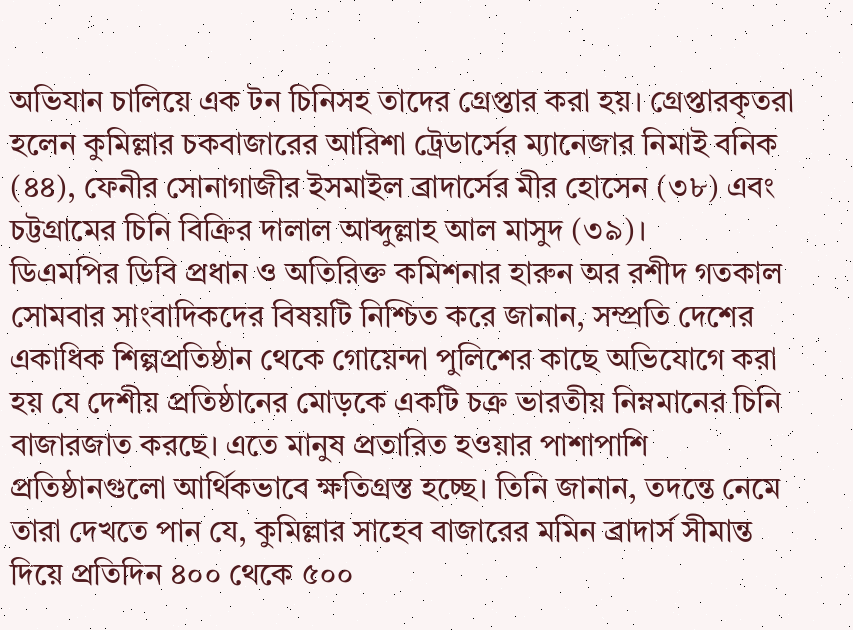অভিযান চালিয়ে এক টন চিনিসহ তাদের গ্রেপ্তার করা হয়। গ্রেপ্তারকৃতরা হলেন কুমিল্লার চকবাজারের আরিশা ট্রেডার্সের ম্যানেজার নিমাই বনিক (৪৪), ফেনীর সোনাগাজীর ইসমাইল ব্রাদার্সের মীর হোসেন (৩৮) এবং চট্টগ্রামের চিনি বিক্রির দালাল আব্দুল্লাহ আল মাসুদ (৩৯)।
ডিএমপির ডিবি প্রধান ও অতিরিক্ত কমিশনার হারুন অর রশীদ গতকাল সোমবার সাংবাদিকদের বিষয়টি নিশ্চিত করে জানান, সম্প্রতি দেশের একাধিক শিল্পপ্রতিষ্ঠান থেকে গোয়েন্দা পুলিশের কাছে অভিযোগে করা হয় যে দেশীয় প্রতিষ্ঠানের মোড়কে একটি চক্র ভারতীয় নিম্নমানের চিনি বাজারজাত করছে। এতে মানুষ প্রতারিত হওয়ার পাশাপাশি প্রতিষ্ঠানগুলো আর্থিকভাবে ক্ষতিগ্রস্ত হচ্ছে। তিনি জানান, তদন্তে নেমে তারা দেখতে পান যে, কুমিল্লার সাহেব বাজারের মমিন ব্রাদার্স সীমান্ত দিয়ে প্রতিদিন ৪০০ থেকে ৫০০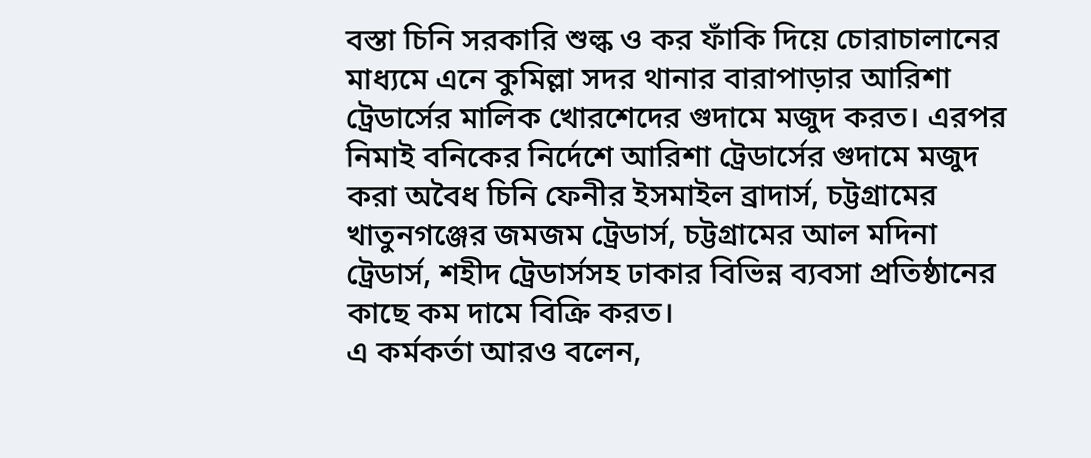বস্তা চিনি সরকারি শুল্ক ও কর ফাঁকি দিয়ে চোরাচালানের মাধ্যমে এনে কুমিল্লা সদর থানার বারাপাড়ার আরিশা ট্রেডার্সের মালিক খোরশেদের গুদামে মজুদ করত। এরপর নিমাই বনিকের নির্দেশে আরিশা ট্রেডার্সের গুদামে মজুদ করা অবৈধ চিনি ফেনীর ইসমাইল ব্রাদার্স, চট্টগ্রামের খাতুনগঞ্জের জমজম ট্রেডার্স, চট্টগ্রামের আল মদিনা ট্রেডার্স, শহীদ ট্রেডার্সসহ ঢাকার বিভিন্ন ব্যবসা প্রতিষ্ঠানের কাছে কম দামে বিক্রি করত।
এ কর্মকর্তা আরও বলেন,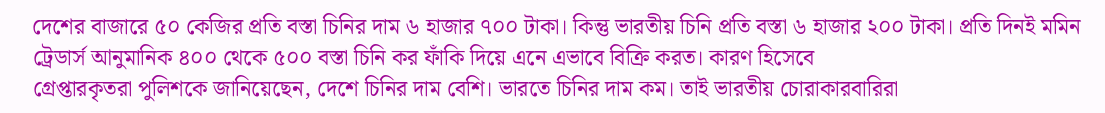দেশের বাজারে ৫০ কেজির প্রতি বস্তা চিনির দাম ৬ হাজার ৭০০ টাকা। কিন্তু ভারতীয় চিনি প্রতি বস্তা ৬ হাজার ২০০ টাকা। প্রতি দিনই মমিন ট্রেডার্স আনুমানিক ৪০০ থেকে ৫০০ বস্তা চিনি কর ফাঁকি দিয়ে এনে এভাবে বিক্রি করত। কারণ হিসেবে
গ্রেপ্তারকৃতরা পুলিশকে জানিয়েছেন, দেশে চিনির দাম বেশি। ভারতে চিনির দাম কম। তাই ভারতীয় চোরাকারবারিরা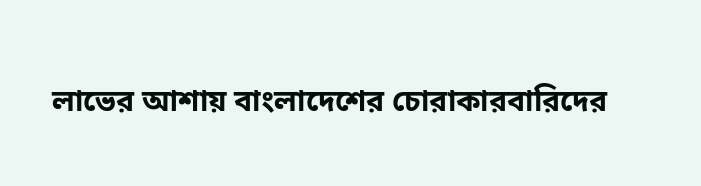লাভের আশায় বাংলাদেশের চোরাকারবারিদের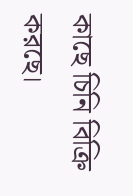কাছে চিনি বিক্রি করছে।